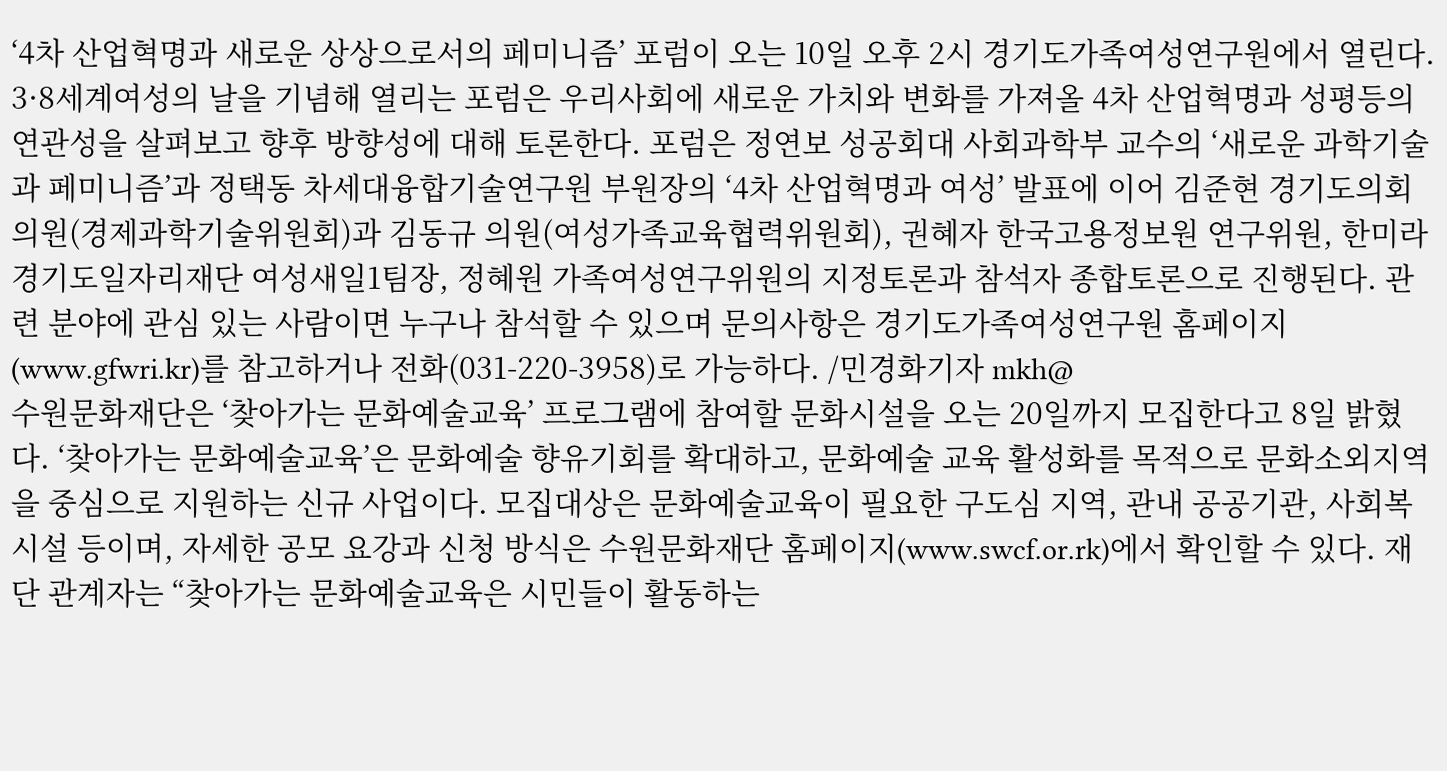‘4차 산업혁명과 새로운 상상으로서의 페미니즘’ 포럼이 오는 10일 오후 2시 경기도가족여성연구원에서 열린다. 3·8세계여성의 날을 기념해 열리는 포럼은 우리사회에 새로운 가치와 변화를 가져올 4차 산업혁명과 성평등의 연관성을 살펴보고 향후 방향성에 대해 토론한다. 포럼은 정연보 성공회대 사회과학부 교수의 ‘새로운 과학기술과 페미니즘’과 정택동 차세대융합기술연구원 부원장의 ‘4차 산업혁명과 여성’ 발표에 이어 김준현 경기도의회 의원(경제과학기술위원회)과 김동규 의원(여성가족교육협력위원회), 권혜자 한국고용정보원 연구위원, 한미라 경기도일자리재단 여성새일1팀장, 정혜원 가족여성연구위원의 지정토론과 참석자 종합토론으로 진행된다. 관련 분야에 관심 있는 사람이면 누구나 참석할 수 있으며 문의사항은 경기도가족여성연구원 홈페이지(www.gfwri.kr)를 참고하거나 전화(031-220-3958)로 가능하다. /민경화기자 mkh@
수원문화재단은 ‘찾아가는 문화예술교육’ 프로그램에 참여할 문화시설을 오는 20일까지 모집한다고 8일 밝혔다. ‘찾아가는 문화예술교육’은 문화예술 향유기회를 확대하고, 문화예술 교육 활성화를 목적으로 문화소외지역을 중심으로 지원하는 신규 사업이다. 모집대상은 문화예술교육이 필요한 구도심 지역, 관내 공공기관, 사회복시설 등이며, 자세한 공모 요강과 신청 방식은 수원문화재단 홈페이지(www.swcf.or.rk)에서 확인할 수 있다. 재단 관계자는 “찾아가는 문화예술교육은 시민들이 활동하는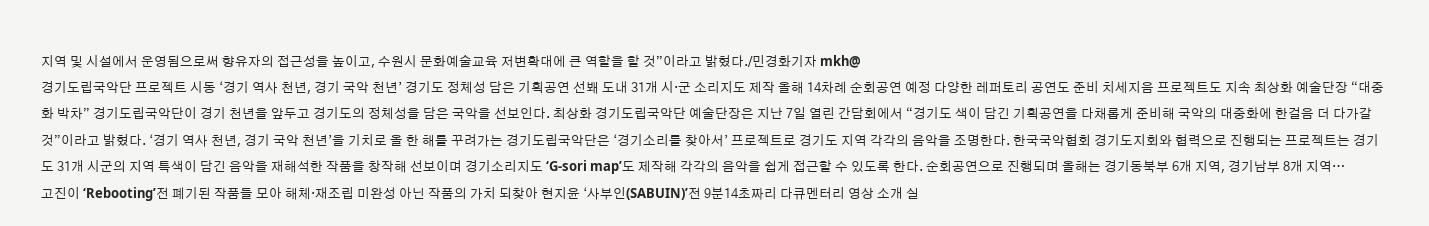지역 및 시설에서 운영됨으로써 향유자의 접근성을 높이고, 수원시 문화예술교육 저변확대에 큰 역할을 할 것”이라고 밝혔다./민경화기자 mkh@
경기도립국악단 프로젝트 시동 ‘경기 역사 천년, 경기 국악 천년’ 경기도 정체성 담은 기획공연 선봬 도내 31개 시·군 소리지도 제작 올해 14차례 순회공연 예정 다양한 레퍼토리 공연도 준비 치세지음 프로젝트도 지속 최상화 예술단장 “대중화 박차” 경기도립국악단이 경기 천년을 앞두고 경기도의 정체성을 담은 국악을 선보인다. 최상화 경기도립국악단 예술단장은 지난 7일 열린 간담회에서 “경기도 색이 담긴 기획공연을 다채롭게 준비해 국악의 대중화에 한걸음 더 다가갈 것”이라고 밝혔다. ‘경기 역사 천년, 경기 국악 천년’을 기치로 올 한 해를 꾸려가는 경기도립국악단은 ‘경기소리를 찾아서’ 프로젝트로 경기도 지역 각각의 음악을 조명한다. 한국국악협회 경기도지회와 협력으로 진행되는 프로젝트는 경기도 31개 시군의 지역 특색이 담긴 음악을 재해석한 작품을 창작해 선보이며 경기소리지도 ‘G-sori map’도 제작해 각각의 음악을 쉽게 접근할 수 있도록 한다. 순회공연으로 진행되며 올해는 경기동북부 6개 지역, 경기남부 8개 지역…
고진이 ‘Rebooting’전 폐기된 작품들 모아 해체·재조립 미완성 아닌 작품의 가치 되찾아 현지윤 ‘사부인(SABUIN)’전 9분14초짜리 다큐멘터리 영상 소개 실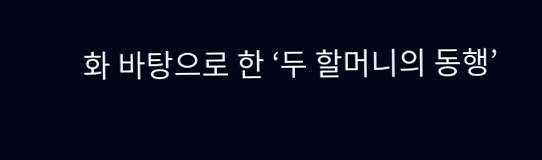화 바탕으로 한 ‘두 할머니의 동행’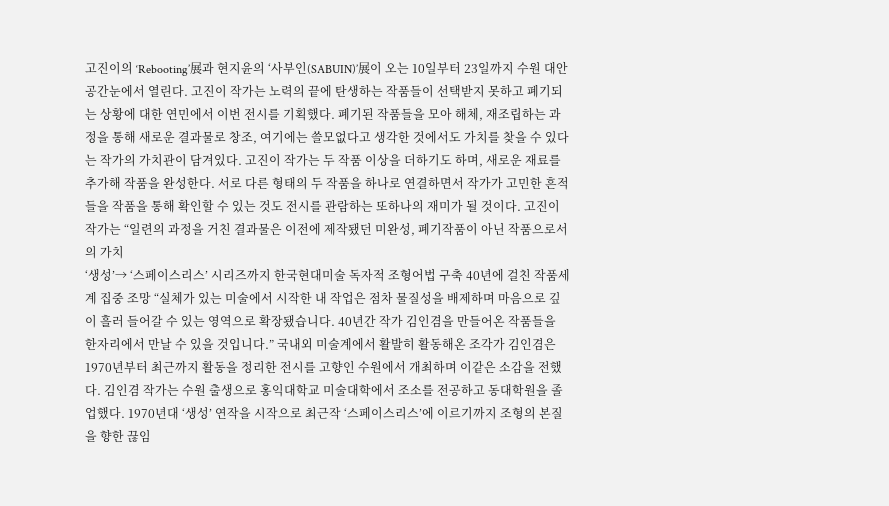고진이의 ‘Rebooting’展과 현지윤의 ‘사부인(SABUIN)’展이 오는 10일부터 23일까지 수원 대안공간눈에서 열린다. 고진이 작가는 노력의 끝에 탄생하는 작품들이 선택받지 못하고 폐기되는 상황에 대한 연민에서 이번 전시를 기획했다. 폐기된 작품들을 모아 해체, 재조립하는 과정을 통해 새로운 결과물로 창조, 여기에는 쓸모없다고 생각한 것에서도 가치를 찾을 수 있다는 작가의 가치관이 담겨있다. 고진이 작가는 두 작품 이상을 더하기도 하며, 새로운 재료를 추가해 작품을 완성한다. 서로 다른 형태의 두 작품을 하나로 연결하면서 작가가 고민한 흔적들을 작품을 통해 확인할 수 있는 것도 전시를 관람하는 또하나의 재미가 될 것이다. 고진이 작가는 “일련의 과정을 거친 결과물은 이전에 제작됐던 미완성, 폐기작품이 아닌 작품으로서의 가치
‘생성’→ ‘스페이스리스’ 시리즈까지 한국현대미술 독자적 조형어법 구축 40년에 걸친 작품세계 집중 조망 “실체가 있는 미술에서 시작한 내 작업은 점차 물질성을 배제하며 마음으로 깊이 흘러 들어갈 수 있는 영역으로 확장됐습니다. 40년간 작가 김인겸을 만들어온 작품들을 한자리에서 만날 수 있을 것입니다.” 국내외 미술계에서 활발히 활동해온 조각가 김인겸은 1970년부터 최근까지 활동을 정리한 전시를 고향인 수원에서 개최하며 이같은 소감을 전했다. 김인겸 작가는 수원 출생으로 홍익대학교 미술대학에서 조소를 전공하고 동대학원을 졸업했다. 1970년대 ‘생성’ 연작을 시작으로 최근작 ‘스페이스리스’에 이르기까지 조형의 본질을 향한 끊임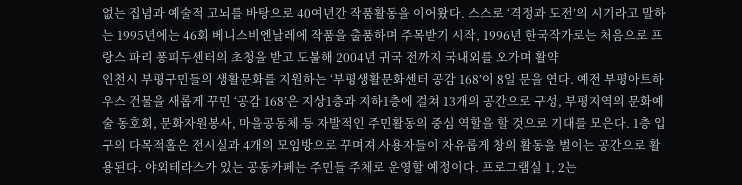없는 집념과 예술적 고뇌를 바탕으로 40여년간 작품활동을 이어왔다. 스스로 ‘격정과 도전’의 시기라고 말하는 1995년에는 46회 베니스비엔날레에 작품을 출품하며 주목받기 시작, 1996년 한국작가로는 처음으로 프랑스 파리 퐁피두센터의 초청을 받고 도불해 2004년 귀국 전까지 국내외를 오가며 활약
인천시 부평구민들의 생활문화를 지원하는 ‘부평생활문화센터 공감 168’이 8일 문을 연다. 예전 부평아트하우스 건물을 새롭게 꾸민 ‘공감 168’은 지상1층과 지하1층에 걸쳐 13개의 공간으로 구성, 부평지역의 문화예술 동호회, 문화자원봉사, 마을공동체 등 자발적인 주민활동의 중심 역할을 할 것으로 기대를 모은다. 1층 입구의 다목적홀은 전시실과 4개의 모임방으로 꾸며져 사용자들이 자유롭게 창의 활동을 벌이는 공간으로 활용된다. 야외테라스가 있는 공동카페는 주민들 주체로 운영할 예정이다. 프로그램실 1, 2는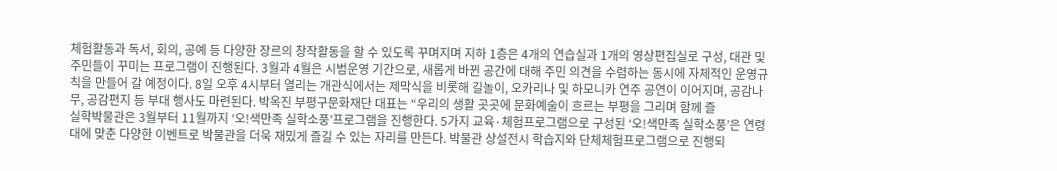체험활동과 독서, 회의, 공예 등 다양한 장르의 창작활동을 할 수 있도록 꾸며지며 지하 1층은 4개의 연습실과 1개의 영상편집실로 구성, 대관 및 주민들이 꾸미는 프로그램이 진행된다. 3월과 4월은 시범운영 기간으로, 새롭게 바뀐 공간에 대해 주민 의견을 수렴하는 동시에 자체적인 운영규칙을 만들어 갈 예정이다. 8일 오후 4시부터 열리는 개관식에서는 제막식을 비롯해 길놀이, 오카리나 및 하모니카 연주 공연이 이어지며, 공감나무, 공감편지 등 부대 행사도 마련된다. 박옥진 부평구문화재단 대표는 “우리의 생활 곳곳에 문화예술이 흐르는 부평을 그리며 함께 즐
실학박물관은 3월부터 11월까지 ‘오!색만족 실학소풍’프로그램을 진행한다. 5가지 교육·체험프로그램으로 구성된 ‘오!색만족 실학소풍’은 연령대에 맞춘 다양한 이벤트로 박물관을 더욱 재밌게 즐길 수 있는 자리를 만든다. 박물관 상설전시 학습지와 단체체험프로그램으로 진행되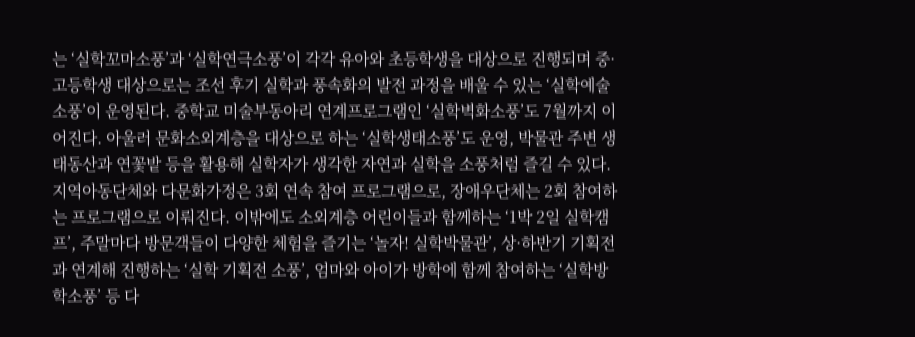는 ‘실학꼬마소풍’과 ‘실학연극소풍’이 각각 유아와 초등학생을 대상으로 진행되며 중·고등학생 대상으로는 조선 후기 실학과 풍속화의 발전 과정을 배울 수 있는 ‘실학예술소풍’이 운영된다. 중학교 미술부동아리 연계프로그램인 ‘실학벽화소풍’도 7월까지 이어진다. 아울러 문화소외계층을 대상으로 하는 ‘실학생태소풍’도 운영, 박물관 주변 생태동산과 연꽃밭 등을 활용해 실학자가 생각한 자연과 실학을 소풍처럼 즐길 수 있다. 지역아동단체와 다문화가정은 3회 연속 참여 프로그램으로, 장애우단체는 2회 참여하는 프로그램으로 이뤄진다. 이밖에도 소외계층 어린이들과 함께하는 ‘1박 2일 실학캠프’, 주말마다 방문객들이 다양한 체험을 즐기는 ‘놀자! 실학박물관’, 상·하반기 기획전과 연계해 진행하는 ‘실학 기획전 소풍’, 엄마와 아이가 방학에 함께 참여하는 ‘실학방학소풍’ 등 다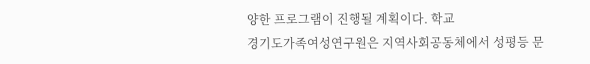양한 프로그램이 진행될 계획이다. 학교
경기도가족여성연구원은 지역사회공동체에서 성평등 문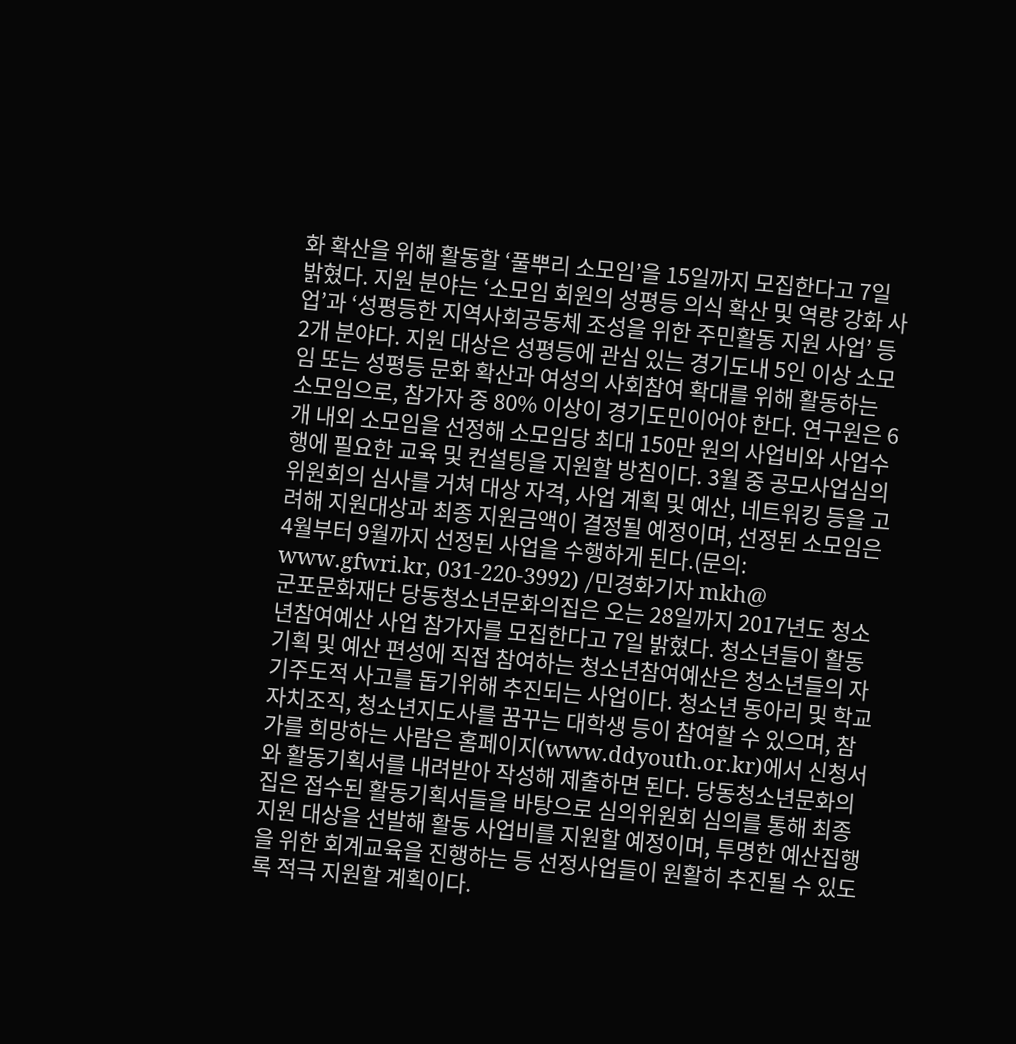화 확산을 위해 활동할 ‘풀뿌리 소모임’을 15일까지 모집한다고 7일 밝혔다. 지원 분야는 ‘소모임 회원의 성평등 의식 확산 및 역량 강화 사업’과 ‘성평등한 지역사회공동체 조성을 위한 주민활동 지원 사업’ 등 2개 분야다. 지원 대상은 성평등에 관심 있는 경기도내 5인 이상 소모임 또는 성평등 문화 확산과 여성의 사회참여 확대를 위해 활동하는 소모임으로, 참가자 중 80% 이상이 경기도민이어야 한다. 연구원은 6개 내외 소모임을 선정해 소모임당 최대 150만 원의 사업비와 사업수행에 필요한 교육 및 컨설팅을 지원할 방침이다. 3월 중 공모사업심의위원회의 심사를 거쳐 대상 자격, 사업 계획 및 예산, 네트워킹 등을 고려해 지원대상과 최종 지원금액이 결정될 예정이며, 선정된 소모임은 4월부터 9월까지 선정된 사업을 수행하게 된다.(문의: www.gfwri.kr, 031-220-3992) /민경화기자 mkh@
군포문화재단 당동청소년문화의집은 오는 28일까지 2017년도 청소년참여예산 사업 참가자를 모집한다고 7일 밝혔다. 청소년들이 활동 기획 및 예산 편성에 직접 참여하는 청소년참여예산은 청소년들의 자기주도적 사고를 돕기위해 추진되는 사업이다. 청소년 동아리 및 학교 자치조직, 청소년지도사를 꿈꾸는 대학생 등이 참여할 수 있으며, 참가를 희망하는 사람은 홈페이지(www.ddyouth.or.kr)에서 신청서와 활동기획서를 내려받아 작성해 제출하면 된다. 당동청소년문화의집은 접수된 활동기획서들을 바탕으로 심의위원회 심의를 통해 최종 지원 대상을 선발해 활동 사업비를 지원할 예정이며, 투명한 예산집행을 위한 회계교육을 진행하는 등 선정사업들이 원활히 추진될 수 있도록 적극 지원할 계획이다.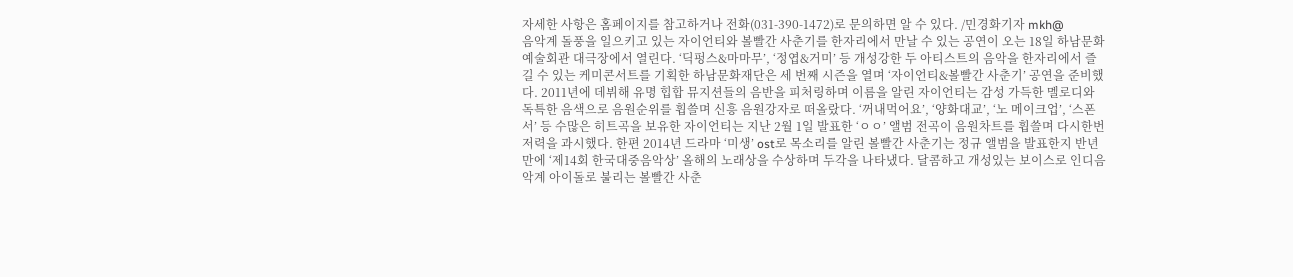자세한 사항은 홈페이지를 참고하거나 전화(031-390-1472)로 문의하면 알 수 있다. /민경화기자 mkh@
음악계 돌풍을 일으키고 있는 자이언티와 볼빨간 사춘기를 한자리에서 만날 수 있는 공연이 오는 18일 하남문화예술회관 대극장에서 열린다. ‘딕펑스&마마무’, ‘정엽&거미’ 등 개성강한 두 아티스트의 음악을 한자리에서 즐길 수 있는 케미콘서트를 기획한 하남문화재단은 세 번째 시즌을 열며 ‘자이언티&볼빨간 사춘기’ 공연을 준비했다. 2011년에 데뷔해 유명 힙합 뮤지션들의 음반을 피처링하며 이름을 알린 자이언티는 감성 가득한 멜로디와 독특한 음색으로 음원순위를 휩쓸며 신흥 음원강자로 떠올랐다. ‘꺼내먹어요’, ‘양화대교’, ‘노 메이크업’, ‘스폰서’ 등 수많은 히트곡을 보유한 자이언티는 지난 2월 1일 발표한 ‘ㅇㅇ’ 앨범 전곡이 음원차트를 휩쓸며 다시한번 저력을 과시했다. 한편 2014년 드라마 ‘미생’ ost로 목소리를 알린 볼빨간 사춘기는 정규 앨범을 발표한지 반년만에 ‘제14회 한국대중음악상’ 올해의 노래상을 수상하며 두각을 나타냈다. 달콤하고 개성있는 보이스로 인디음악계 아이돌로 불리는 볼빨간 사춘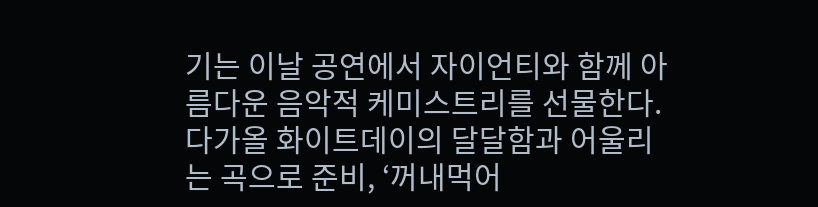기는 이날 공연에서 자이언티와 함께 아름다운 음악적 케미스트리를 선물한다. 다가올 화이트데이의 달달함과 어울리는 곡으로 준비, ‘꺼내먹어